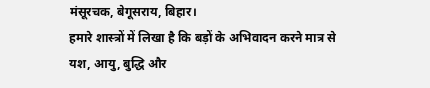मंसूरचक, बेगूसराय, बिहार।
हमारे शास्त्रों में लिखा है कि बड़ों के अभिवादन करने मात्र से यश, आयु, बुद्धि और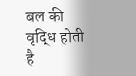बल की वृद्धि होती है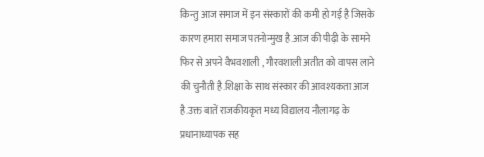किन्तु आज समाज में इन संस्कारों की कमी हो गई है जिसके कारण हमारा समाज पतनोन्मुख है.आज की पीढ़ी के सामने फिर से अपने वैभवशाली , गौरवशाली अतीत को वापस लाने की चुनौती है.शिक्षा के साथ संस्कार की आवश्यकता आज है.उक्त बातें राजकीयकृत मध्य विद्यालय नौलागढ़ के प्रधानाध्यापक सह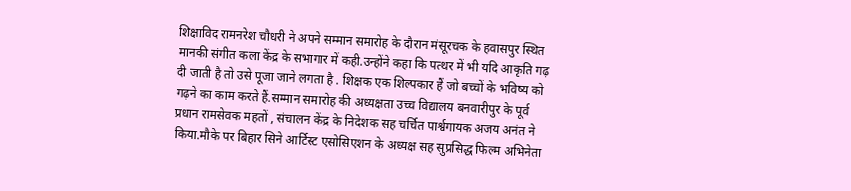शिक्षाविद रामनरेश चौधरी ने अपने सम्मान समारोह के दौरान मंसूरचक के हवासपुर स्थित मानकी संगीत कला केंद्र के सभागार में कही.उन्होंने कहा कि पत्थर में भी यदि आकृति गढ़ दी जाती है तो उसे पूजा जाने लगता है . शिक्षक एक शिल्पकार हैं जो बच्चों के भविष्य को गढ़ने का काम करते हैं.सम्मान समारोह की अध्यक्षता उच्च विद्यालय बनवारीपुर के पूर्व प्रधान रामसेवक महतों , संचालन केंद्र के निदेशक सह चर्चित पार्श्वगायक अजय अनंत ने किया.मौके पर बिहार सिने आर्टिस्ट एसोसिएशन के अध्यक्ष सह सुप्रसिद्ध फिल्म अभिनेता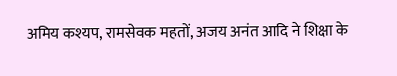अमिय कश्यप, रामसेवक महतों, अजय अनंत आदि ने शिक्षा के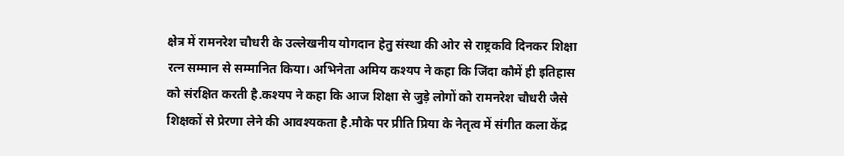क्षेत्र में रामनरेश चौधरी के उल्लेखनीय योगदान हेतु संस्था की ओर से राष्ट्रकवि दिनकर शिक्षा रत्न सम्मान से सम्मानित किया। अभिनेता अमिय कश्यप ने कहा कि जिंदा कौमें ही इतिहास को संरक्षित करती है.कश्यप ने कहा कि आज शिक्षा से जुड़े लोगों को रामनरेश चौधरी जैसे शिक्षकों से प्रेरणा लेने की आवश्यकता है.मौके पर प्रीति प्रिया के नेतृत्व में संगीत कला केंद्र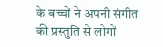के बच्चों ने अपनी संगीत की प्रस्तुति से लोगों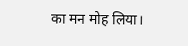का मन मोह लिया।